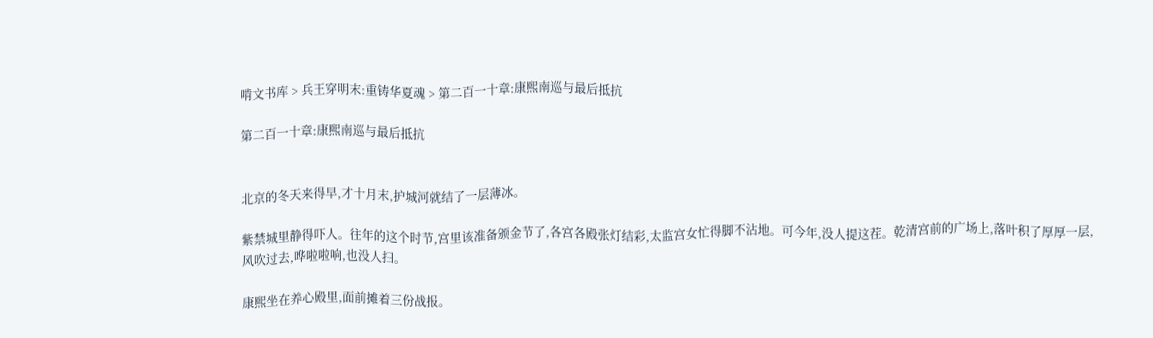啃文书库 > 兵王穿明末:重铸华夏魂 > 第二百一十章:康熙南巡与最后抵抗

第二百一十章:康熙南巡与最后抵抗


北京的冬天来得早,才十月末,护城河就结了一层薄冰。

紫禁城里静得吓人。往年的这个时节,宫里该准备颁金节了,各宫各殿张灯结彩,太监宫女忙得脚不沾地。可今年,没人提这茬。乾清宫前的广场上,落叶积了厚厚一层,风吹过去,哗啦啦响,也没人扫。

康熙坐在养心殿里,面前摊着三份战报。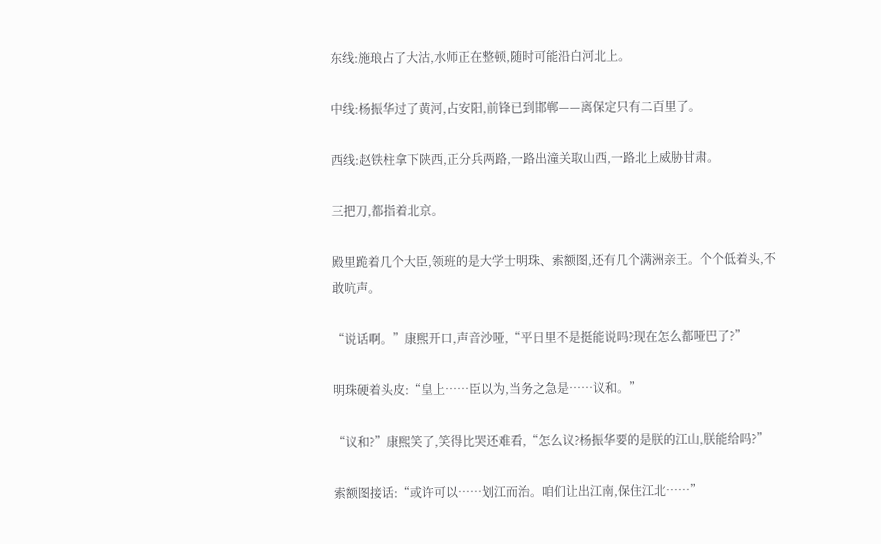东线:施琅占了大沽,水师正在整顿,随时可能沿白河北上。

中线:杨振华过了黄河,占安阳,前锋已到邯郸——离保定只有二百里了。

西线:赵铁柱拿下陕西,正分兵两路,一路出潼关取山西,一路北上威胁甘肃。

三把刀,都指着北京。

殿里跪着几个大臣,领班的是大学士明珠、索额图,还有几个满洲亲王。个个低着头,不敢吭声。

“说话啊。”康熙开口,声音沙哑,“平日里不是挺能说吗?现在怎么都哑巴了?”

明珠硬着头皮:“皇上……臣以为,当务之急是……议和。”

“议和?”康熙笑了,笑得比哭还难看,“怎么议?杨振华要的是朕的江山,朕能给吗?”

索额图接话:“或许可以……划江而治。咱们让出江南,保住江北……”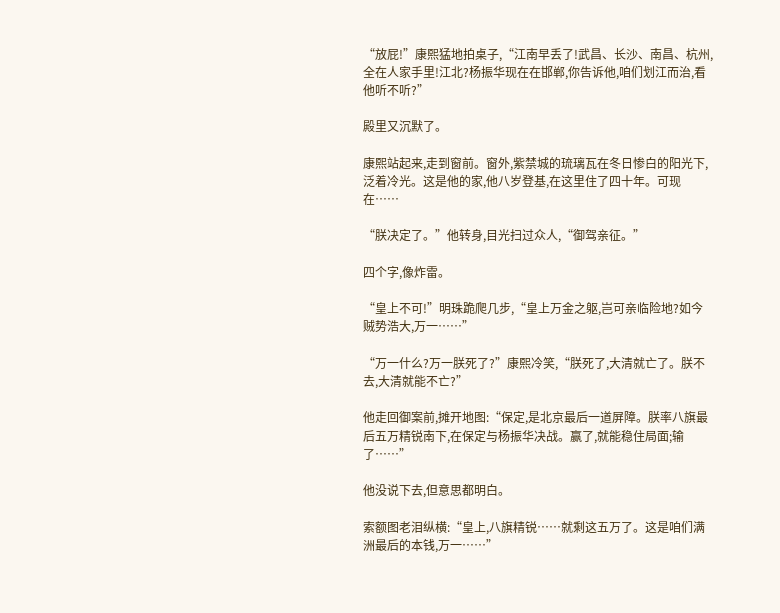“放屁!”康熙猛地拍桌子,“江南早丢了!武昌、长沙、南昌、杭州,全在人家手里!江北?杨振华现在在邯郸,你告诉他,咱们划江而治,看他听不听?”

殿里又沉默了。

康熙站起来,走到窗前。窗外,紫禁城的琉璃瓦在冬日惨白的阳光下,泛着冷光。这是他的家,他八岁登基,在这里住了四十年。可现在……

“朕决定了。”他转身,目光扫过众人,“御驾亲征。”

四个字,像炸雷。

“皇上不可!”明珠跪爬几步,“皇上万金之躯,岂可亲临险地?如今贼势浩大,万一……”

“万一什么?万一朕死了?”康熙冷笑,“朕死了,大清就亡了。朕不去,大清就能不亡?”

他走回御案前,摊开地图:“保定,是北京最后一道屏障。朕率八旗最后五万精锐南下,在保定与杨振华决战。赢了,就能稳住局面;输了……”

他没说下去,但意思都明白。

索额图老泪纵横:“皇上,八旗精锐……就剩这五万了。这是咱们满洲最后的本钱,万一……”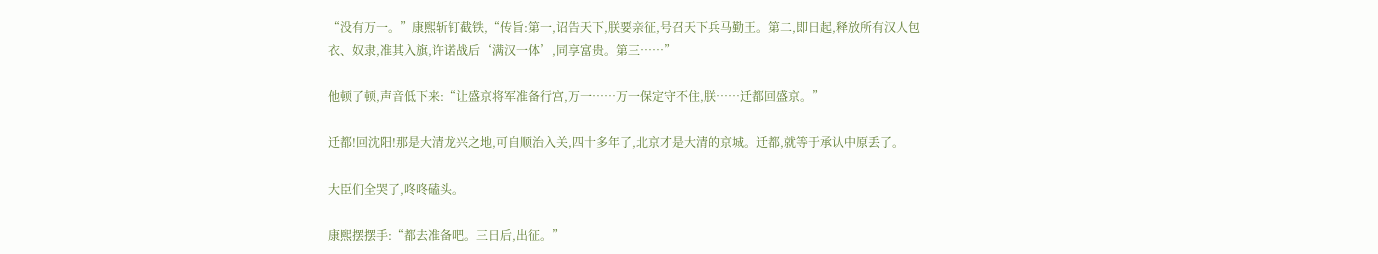“没有万一。”康熙斩钉截铁,“传旨:第一,诏告天下,朕要亲征,号召天下兵马勤王。第二,即日起,释放所有汉人包衣、奴隶,准其入旗,许诺战后‘满汉一体’,同享富贵。第三……”

他顿了顿,声音低下来:“让盛京将军准备行宫,万一……万一保定守不住,朕……迁都回盛京。”

迁都!回沈阳!那是大清龙兴之地,可自顺治入关,四十多年了,北京才是大清的京城。迁都,就等于承认中原丢了。

大臣们全哭了,咚咚磕头。

康熙摆摆手:“都去准备吧。三日后,出征。”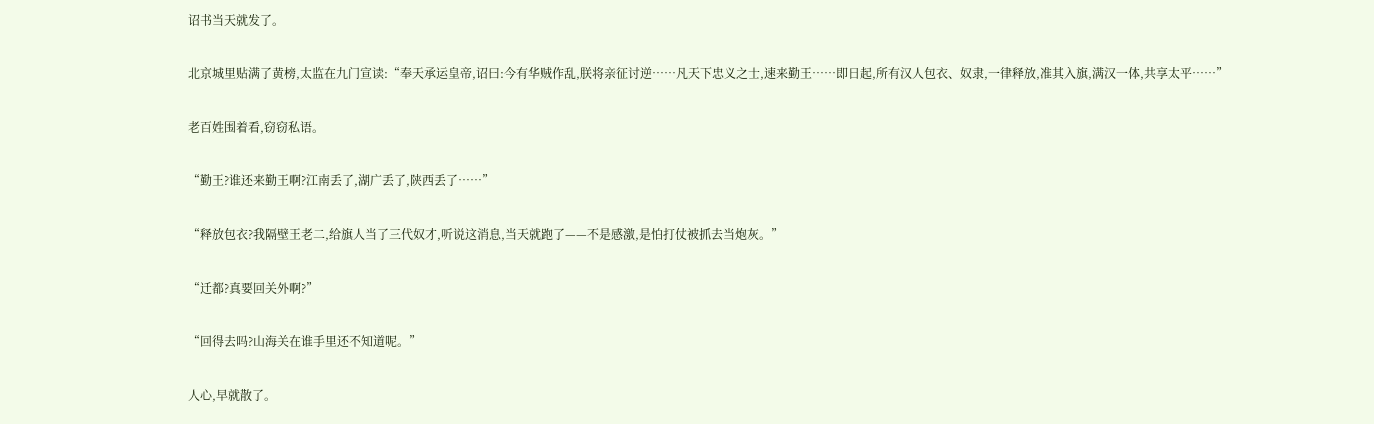诏书当天就发了。

北京城里贴满了黄榜,太监在九门宣读:“奉天承运皇帝,诏曰:今有华贼作乱,朕将亲征讨逆……凡天下忠义之士,速来勤王……即日起,所有汉人包衣、奴隶,一律释放,准其入旗,满汉一体,共享太平……”

老百姓围着看,窃窃私语。

“勤王?谁还来勤王啊?江南丢了,湖广丢了,陕西丢了……”

“释放包衣?我隔壁王老二,给旗人当了三代奴才,听说这消息,当天就跑了——不是感激,是怕打仗被抓去当炮灰。”

“迁都?真要回关外啊?”

“回得去吗?山海关在谁手里还不知道呢。”

人心,早就散了。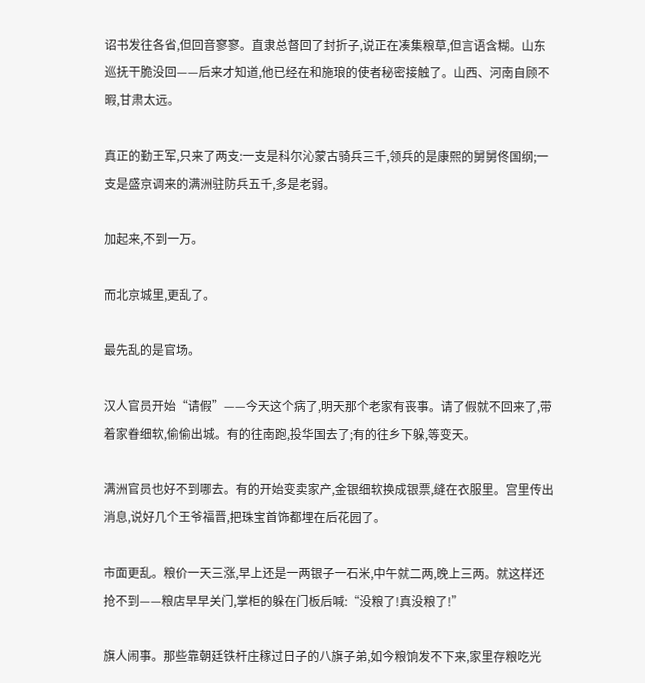诏书发往各省,但回音寥寥。直隶总督回了封折子,说正在凑集粮草,但言语含糊。山东巡抚干脆没回——后来才知道,他已经在和施琅的使者秘密接触了。山西、河南自顾不暇,甘肃太远。

真正的勤王军,只来了两支:一支是科尔沁蒙古骑兵三千,领兵的是康熙的舅舅佟国纲;一支是盛京调来的满洲驻防兵五千,多是老弱。

加起来,不到一万。

而北京城里,更乱了。

最先乱的是官场。

汉人官员开始“请假”——今天这个病了,明天那个老家有丧事。请了假就不回来了,带着家眷细软,偷偷出城。有的往南跑,投华国去了;有的往乡下躲,等变天。

满洲官员也好不到哪去。有的开始变卖家产,金银细软换成银票,缝在衣服里。宫里传出消息,说好几个王爷福晋,把珠宝首饰都埋在后花园了。

市面更乱。粮价一天三涨,早上还是一两银子一石米,中午就二两,晚上三两。就这样还抢不到——粮店早早关门,掌柜的躲在门板后喊:“没粮了!真没粮了!”

旗人闹事。那些靠朝廷铁杆庄稼过日子的八旗子弟,如今粮饷发不下来,家里存粮吃光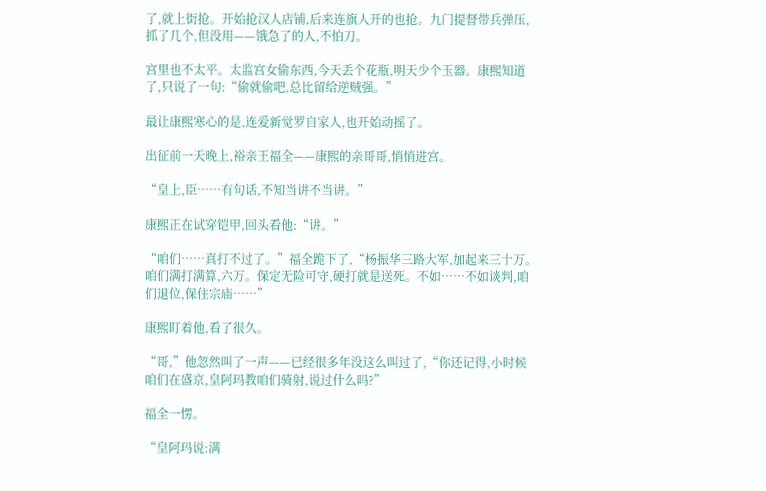了,就上街抢。开始抢汉人店铺,后来连旗人开的也抢。九门提督带兵弹压,抓了几个,但没用——饿急了的人,不怕刀。

宫里也不太平。太监宫女偷东西,今天丢个花瓶,明天少个玉器。康熙知道了,只说了一句:“偷就偷吧,总比留给逆贼强。”

最让康熙寒心的是,连爱新觉罗自家人,也开始动摇了。

出征前一天晚上,裕亲王福全——康熙的亲哥哥,悄悄进宫。

“皇上,臣……有句话,不知当讲不当讲。”

康熙正在试穿铠甲,回头看他:“讲。”

“咱们……真打不过了。”福全跪下了,“杨振华三路大军,加起来三十万。咱们满打满算,六万。保定无险可守,硬打就是送死。不如……不如谈判,咱们退位,保住宗庙……”

康熙盯着他,看了很久。

“哥,”他忽然叫了一声——已经很多年没这么叫过了,“你还记得,小时候咱们在盛京,皇阿玛教咱们骑射,说过什么吗?”

福全一愣。

“皇阿玛说:满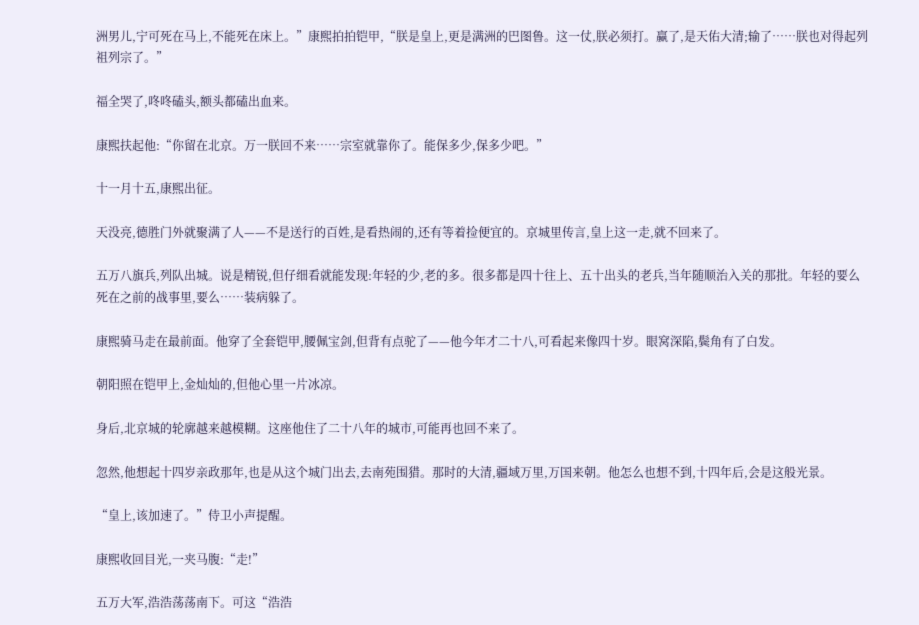洲男儿,宁可死在马上,不能死在床上。”康熙拍拍铠甲,“朕是皇上,更是满洲的巴图鲁。这一仗,朕必须打。赢了,是天佑大清;输了……朕也对得起列祖列宗了。”

福全哭了,咚咚磕头,额头都磕出血来。

康熙扶起他:“你留在北京。万一朕回不来……宗室就靠你了。能保多少,保多少吧。”

十一月十五,康熙出征。

天没亮,德胜门外就聚满了人——不是送行的百姓,是看热闹的,还有等着捡便宜的。京城里传言,皇上这一走,就不回来了。

五万八旗兵,列队出城。说是精锐,但仔细看就能发现:年轻的少,老的多。很多都是四十往上、五十出头的老兵,当年随顺治入关的那批。年轻的要么死在之前的战事里,要么……装病躲了。

康熙骑马走在最前面。他穿了全套铠甲,腰佩宝剑,但背有点驼了——他今年才二十八,可看起来像四十岁。眼窝深陷,鬓角有了白发。

朝阳照在铠甲上,金灿灿的,但他心里一片冰凉。

身后,北京城的轮廓越来越模糊。这座他住了二十八年的城市,可能再也回不来了。

忽然,他想起十四岁亲政那年,也是从这个城门出去,去南苑围猎。那时的大清,疆域万里,万国来朝。他怎么也想不到,十四年后,会是这般光景。

“皇上,该加速了。”侍卫小声提醒。

康熙收回目光,一夹马腹:“走!”

五万大军,浩浩荡荡南下。可这“浩浩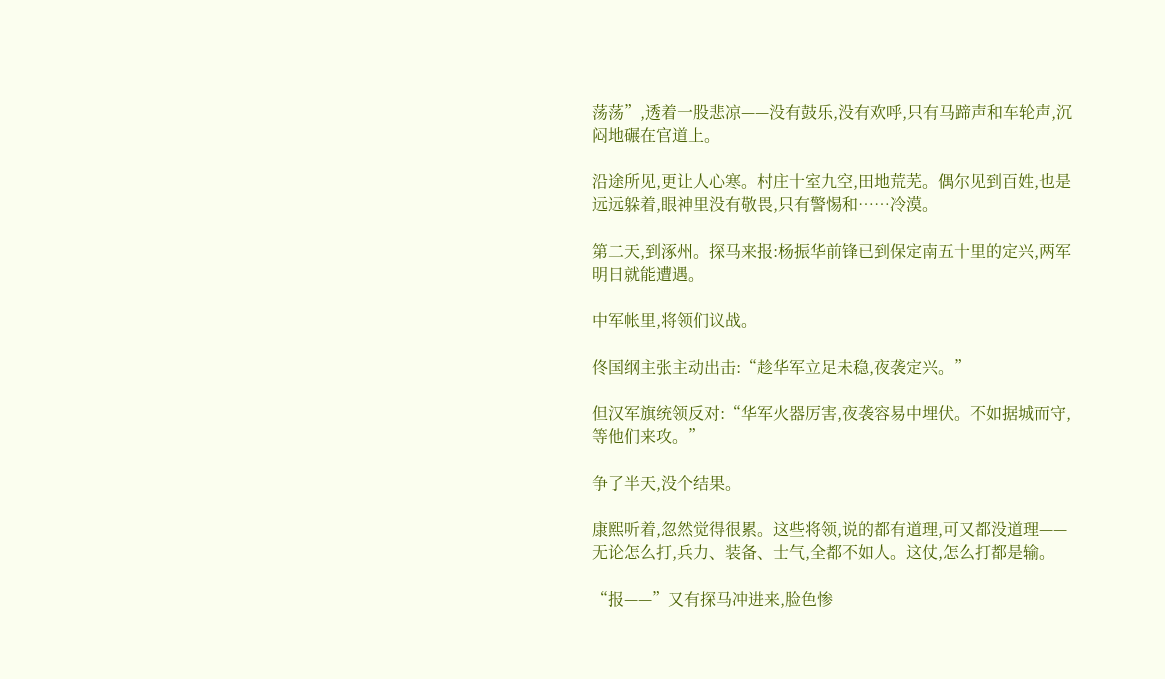荡荡”,透着一股悲凉——没有鼓乐,没有欢呼,只有马蹄声和车轮声,沉闷地碾在官道上。

沿途所见,更让人心寒。村庄十室九空,田地荒芜。偶尔见到百姓,也是远远躲着,眼神里没有敬畏,只有警惕和……冷漠。

第二天,到涿州。探马来报:杨振华前锋已到保定南五十里的定兴,两军明日就能遭遇。

中军帐里,将领们议战。

佟国纲主张主动出击:“趁华军立足未稳,夜袭定兴。”

但汉军旗统领反对:“华军火器厉害,夜袭容易中埋伏。不如据城而守,等他们来攻。”

争了半天,没个结果。

康熙听着,忽然觉得很累。这些将领,说的都有道理,可又都没道理——无论怎么打,兵力、装备、士气,全都不如人。这仗,怎么打都是输。

“报——”又有探马冲进来,脸色惨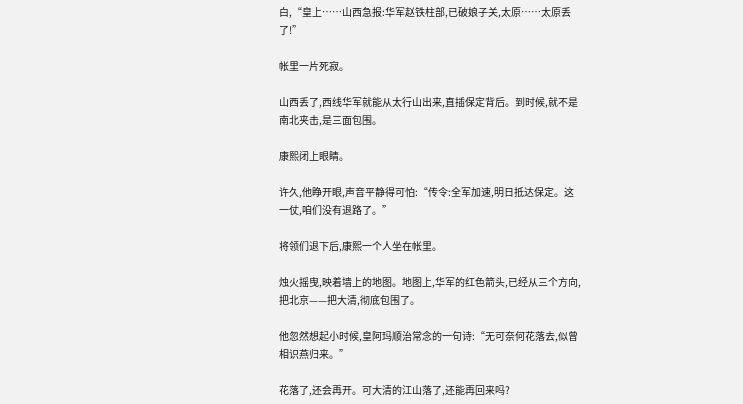白,“皇上……山西急报:华军赵铁柱部,已破娘子关,太原……太原丢了!”

帐里一片死寂。

山西丢了,西线华军就能从太行山出来,直插保定背后。到时候,就不是南北夹击,是三面包围。

康熙闭上眼睛。

许久,他睁开眼,声音平静得可怕:“传令:全军加速,明日抵达保定。这一仗,咱们没有退路了。”

将领们退下后,康熙一个人坐在帐里。

烛火摇曳,映着墙上的地图。地图上,华军的红色箭头,已经从三个方向,把北京——把大清,彻底包围了。

他忽然想起小时候,皇阿玛顺治常念的一句诗:“无可奈何花落去,似曾相识燕归来。”

花落了,还会再开。可大清的江山落了,还能再回来吗?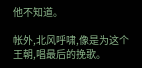他不知道。

帐外,北风呼啸,像是为这个王朝,唱最后的挽歌。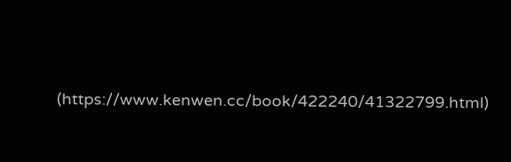(https://www.kenwen.cc/book/422240/41322799.html)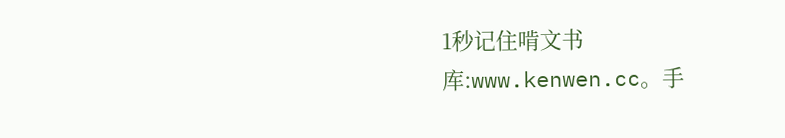1秒记住啃文书库:www.kenwen.cc。手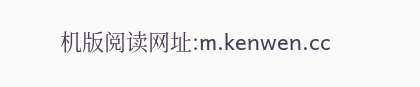机版阅读网址:m.kenwen.cc